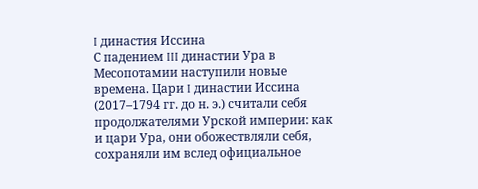I династия Иссина
С падением III династии Ура в Месопотамии наступили новые времена. Цари I династии Иссина (2017–1794 гг. до н. э.) считали себя продолжателями Урской империи: как и цари Ура, они обожествляли себя, сохраняли им вслед официальное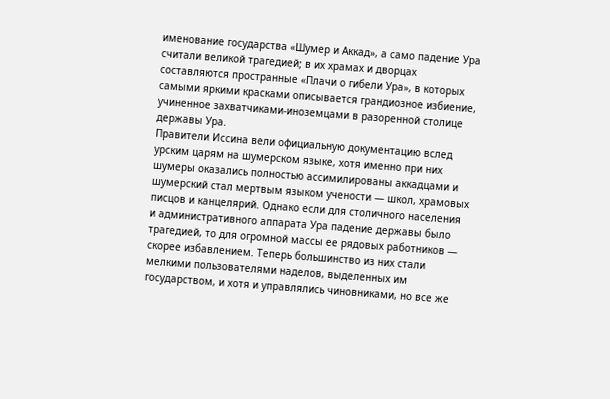именование государства «Шумер и Аккад», а само падение Ура считали великой трагедией; в их храмах и дворцах составляются пространные «Плачи о гибели Ура», в которых самыми яркими красками описывается грандиозное избиение, учиненное захватчиками-иноземцами в разоренной столице державы Ура.
Правители Иссина вели официальную документацию вслед урским царям на шумерском языке, хотя именно при них шумеры оказались полностью ассимилированы аккадцами и шумерский стал мертвым языком учености — школ, храмовых писцов и канцелярий. Однако если для столичного населения и административного аппарата Ура падение державы было трагедией, то для огромной массы ее рядовых работников — скорее избавлением. Теперь большинство из них стали мелкими пользователями наделов, выделенных им государством, и хотя и управлялись чиновниками, но все же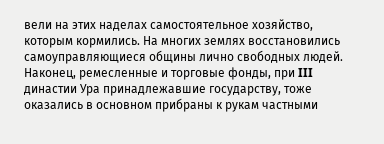вели на этих наделах самостоятельное хозяйство, которым кормились. На многих землях восстановились самоуправляющиеся общины лично свободных людей.
Наконец, ремесленные и торговые фонды, при III династии Ура принадлежавшие государству, тоже оказались в основном прибраны к рукам частными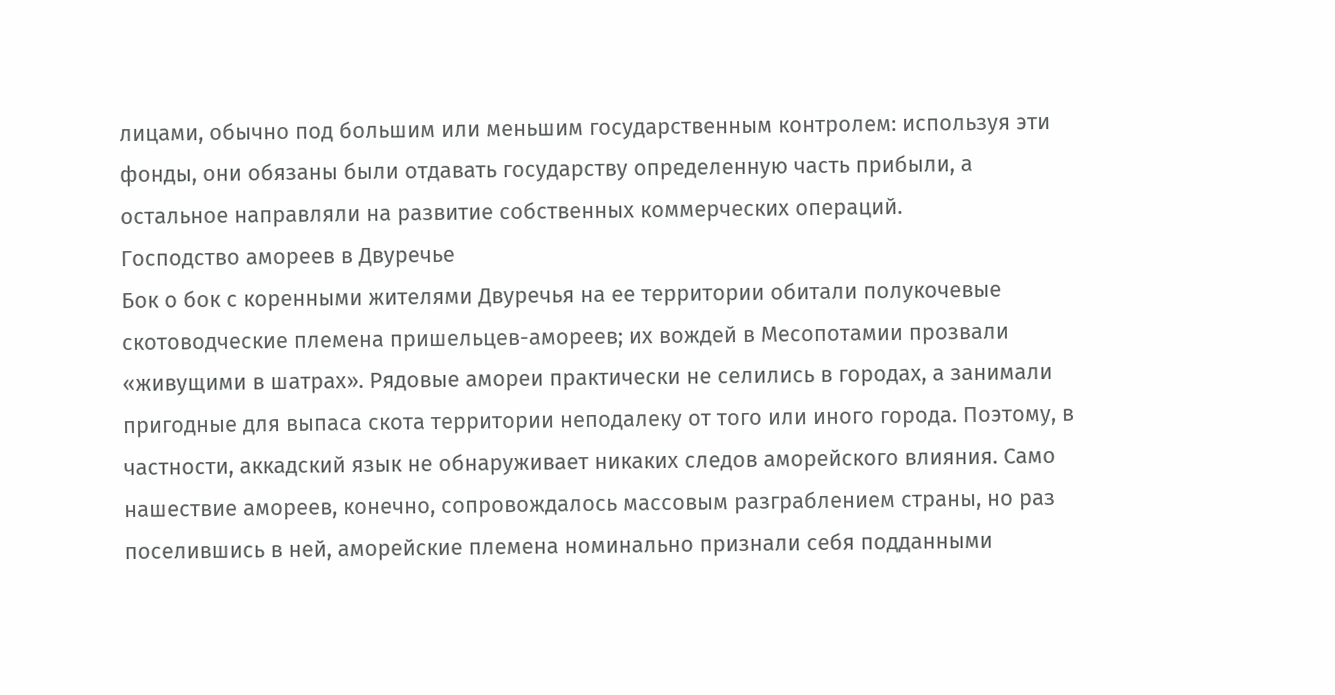лицами, обычно под большим или меньшим государственным контролем: используя эти фонды, они обязаны были отдавать государству определенную часть прибыли, а остальное направляли на развитие собственных коммерческих операций.
Господство амореев в Двуречье
Бок о бок с коренными жителями Двуречья на ее территории обитали полукочевые скотоводческие племена пришельцев-амореев; их вождей в Месопотамии прозвали «живущими в шатрах». Рядовые амореи практически не селились в городах, а занимали пригодные для выпаса скота территории неподалеку от того или иного города. Поэтому, в частности, аккадский язык не обнаруживает никаких следов аморейского влияния. Само нашествие амореев, конечно, сопровождалось массовым разграблением страны, но раз поселившись в ней, аморейские племена номинально признали себя подданными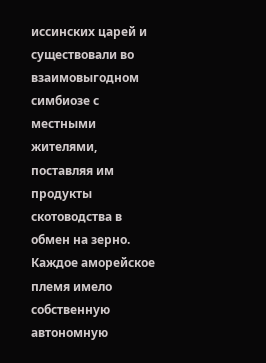иссинских царей и существовали во взаимовыгодном симбиозе с местными жителями, поставляя им продукты скотоводства в обмен на зерно.
Каждое аморейское племя имело собственную автономную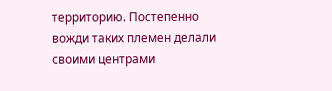территорию. Постепенно вожди таких племен делали своими центрами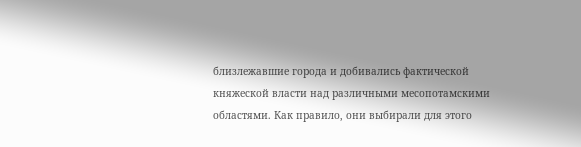близлежавшие города и добивались фактической княжеской власти над различными месопотамскими областями. Как правило, они выбирали для этого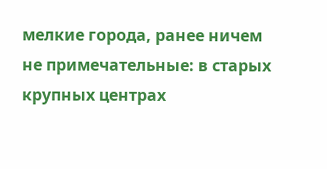мелкие города, ранее ничем не примечательные: в старых крупных центрах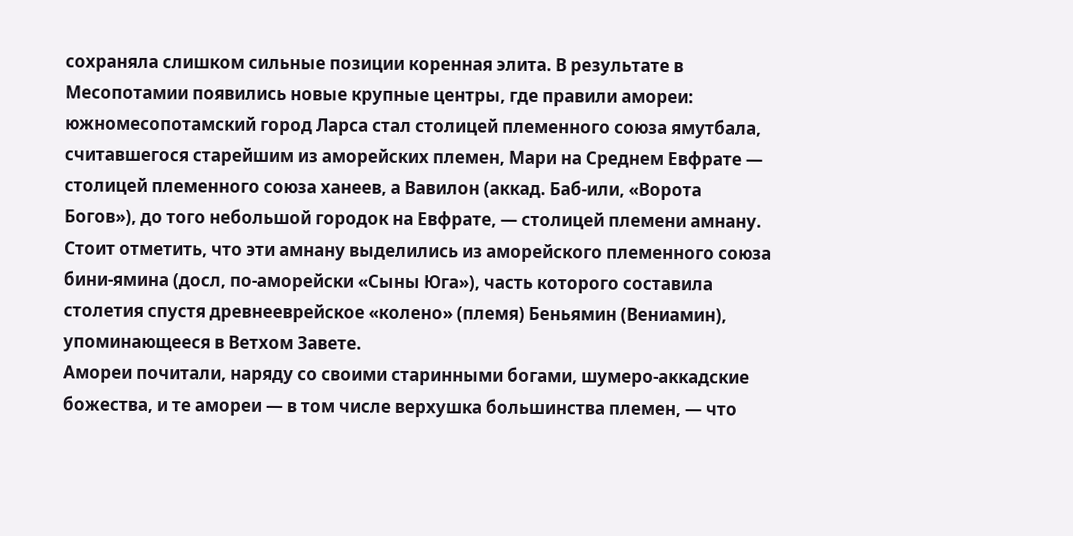сохраняла слишком сильные позиции коренная элита. В результате в Месопотамии появились новые крупные центры, где правили амореи: южномесопотамский город Ларса стал столицей племенного союза ямутбала, считавшегося старейшим из аморейских племен, Мари на Среднем Евфрате — столицей племенного союза ханеев, а Вавилон (аккад. Баб-или, «Ворота Богов»), до того небольшой городок на Евфрате, — столицей племени амнану. Стоит отметить, что эти амнану выделились из аморейского племенного союза бини-ямина (досл, по-аморейски «Сыны Юга»), часть которого составила столетия спустя древнееврейское «колено» (племя) Беньямин (Вениамин), упоминающееся в Ветхом Завете.
Амореи почитали, наряду со своими старинными богами, шумеро-аккадские божества, и те амореи — в том числе верхушка большинства племен, — что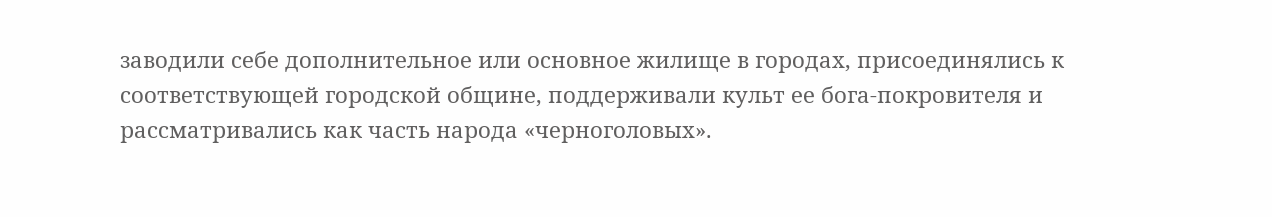заводили себе дополнительное или основное жилище в городах, присоединялись к соответствующей городской общине, поддерживали культ ее бога-покровителя и рассматривались как часть народа «черноголовых».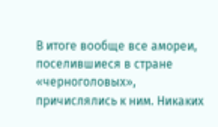В итоге вообще все амореи, поселившиеся в стране «черноголовых», причислялись к ним. Никаких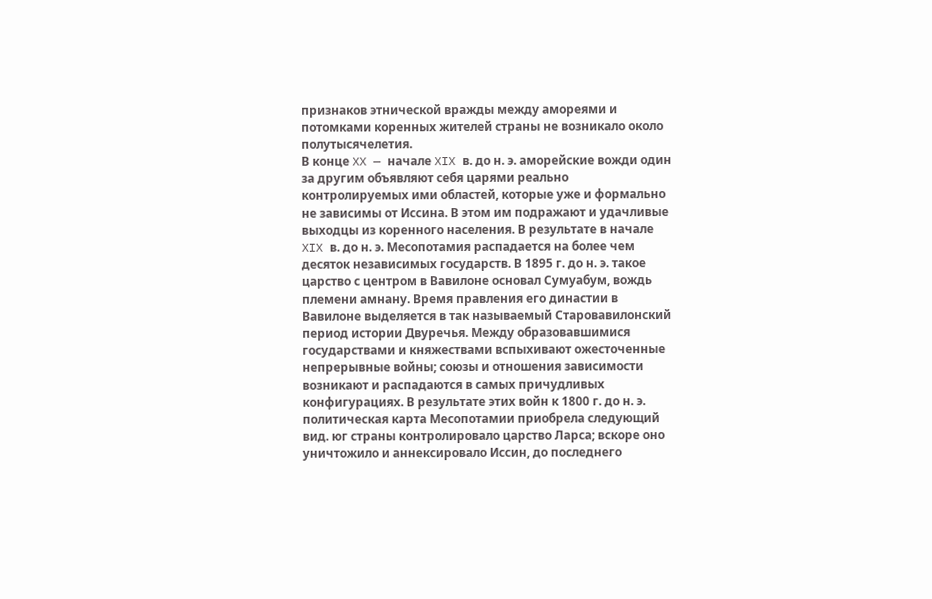признаков этнической вражды между амореями и потомками коренных жителей страны не возникало около полутысячелетия.
В конце XX — начале XIX в. до н. э. аморейские вожди один за другим объявляют себя царями реально контролируемых ими областей, которые уже и формально не зависимы от Иссина. В этом им подражают и удачливые выходцы из коренного населения. В результате в начале XIX в. до н. э. Месопотамия распадается на более чем десяток независимых государств. В 1895 г. до н. э. такое царство с центром в Вавилоне основал Сумуабум, вождь племени амнану. Время правления его династии в Вавилоне выделяется в так называемый Старовавилонский период истории Двуречья. Между образовавшимися государствами и княжествами вспыхивают ожесточенные непрерывные войны; союзы и отношения зависимости возникают и распадаются в самых причудливых конфигурациях. В результате этих войн к 1800 г. до н. э. политическая карта Месопотамии приобрела следующий вид. юг страны контролировало царство Ларса; вскоре оно уничтожило и аннексировало Иссин, до последнего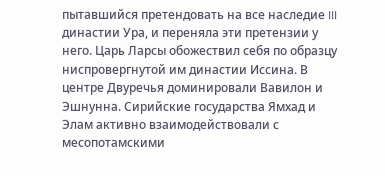пытавшийся претендовать на все наследие III династии Ура, и переняла эти претензии у него. Царь Ларсы обожествил себя по образцу ниспровергнутой им династии Иссина. В центре Двуречья доминировали Вавилон и Эшнунна. Сирийские государства Ямхад и Элам активно взаимодействовали с месопотамскими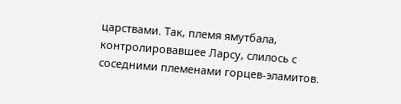царствами. Так, племя ямутбала, контролировавшее Ларсу, слилось с соседними племенами горцев-эламитов.